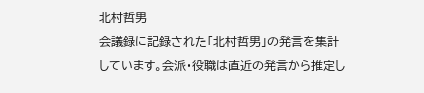北村哲男
会議録に記録された「北村哲男」の発言を集計しています。会派・役職は直近の発言から推定し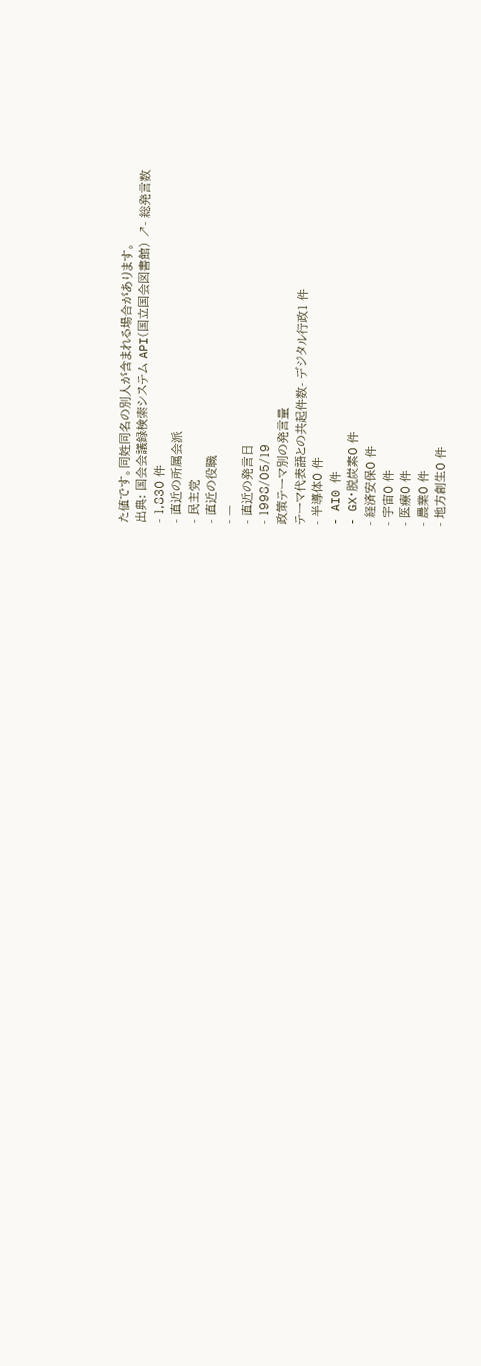た値です。同姓同名の別人が含まれる場合があります。
出典: 国会会議録検索システム API(国立国会図書館) ↗- 総発言数
- 1,830 件
- 直近の所属会派
- 民主党
- 直近の役職
- —
- 直近の発言日
- 1998/05/19
政策テーマ別の発言量
テーマ代表語との共起件数- デジタル行政1 件
- 半導体0 件
- AI0 件
- GX・脱炭素0 件
- 経済安保0 件
- 宇宙0 件
- 医療0 件
- 農業0 件
- 地方創生0 件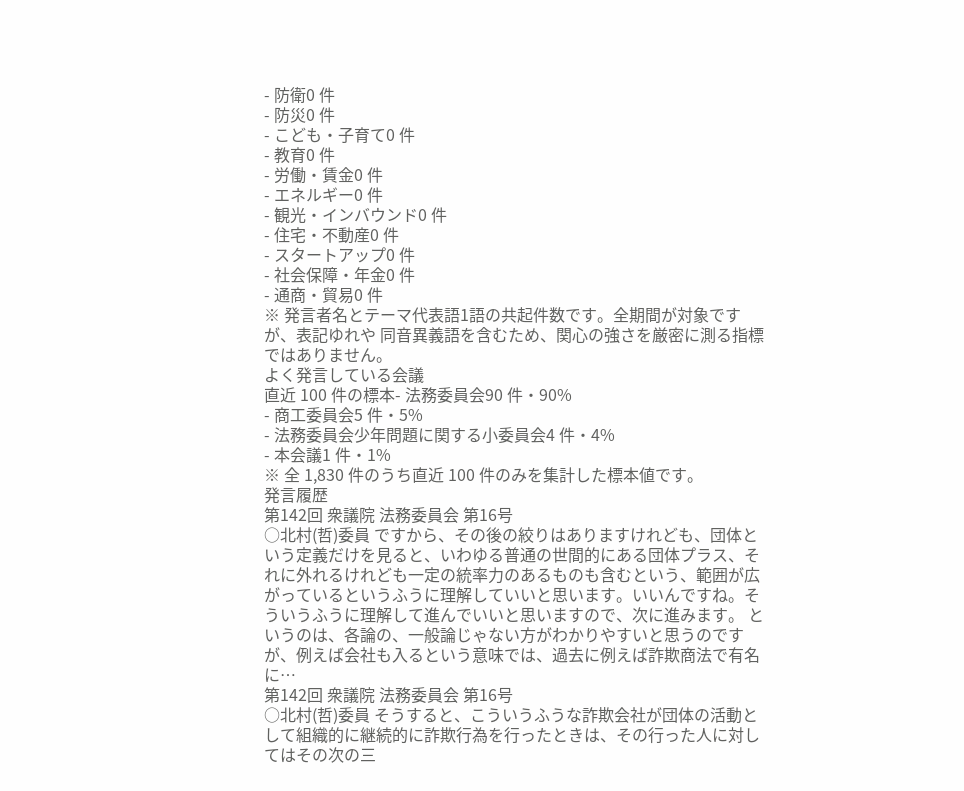- 防衛0 件
- 防災0 件
- こども・子育て0 件
- 教育0 件
- 労働・賃金0 件
- エネルギー0 件
- 観光・インバウンド0 件
- 住宅・不動産0 件
- スタートアップ0 件
- 社会保障・年金0 件
- 通商・貿易0 件
※ 発言者名とテーマ代表語1語の共起件数です。全期間が対象ですが、表記ゆれや 同音異義語を含むため、関心の強さを厳密に測る指標ではありません。
よく発言している会議
直近 100 件の標本- 法務委員会90 件・90%
- 商工委員会5 件・5%
- 法務委員会少年問題に関する小委員会4 件・4%
- 本会議1 件・1%
※ 全 1,830 件のうち直近 100 件のみを集計した標本値です。
発言履歴
第142回 衆議院 法務委員会 第16号
○北村(哲)委員 ですから、その後の絞りはありますけれども、団体という定義だけを見ると、いわゆる普通の世間的にある団体プラス、それに外れるけれども一定の統率力のあるものも含むという、範囲が広がっているというふうに理解していいと思います。いいんですね。そういうふうに理解して進んでいいと思いますので、次に進みます。 というのは、各論の、一般論じゃない方がわかりやすいと思うのですが、例えば会社も入るという意味では、過去に例えば詐欺商法で有名に…
第142回 衆議院 法務委員会 第16号
○北村(哲)委員 そうすると、こういうふうな詐欺会社が団体の活動として組織的に継続的に詐欺行為を行ったときは、その行った人に対してはその次の三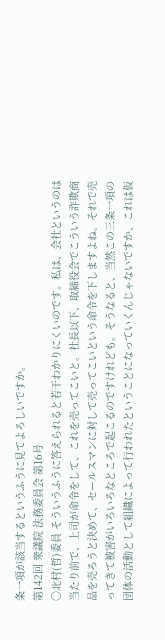条一項が該当するというふうに見てよろしいですか。
第142回 衆議院 法務委員会 第16号
○北村(哲)委員 そういうふうに答えられると若干わかりにくいのです。私は、会社というのは当たり前で、上司が命令をして、これを売ってこいと。社長以下、取締役会でこういう詐欺商品を売ろうと決めて、セールスマンに対して売ってこいという命令を下しますよね。それで売ってきて被害がいろいろなところで起こるのですけれども。そうなると、当然この三条一項の団体の活動として組織によって行われたということになっていくんじゃないですか、これは仮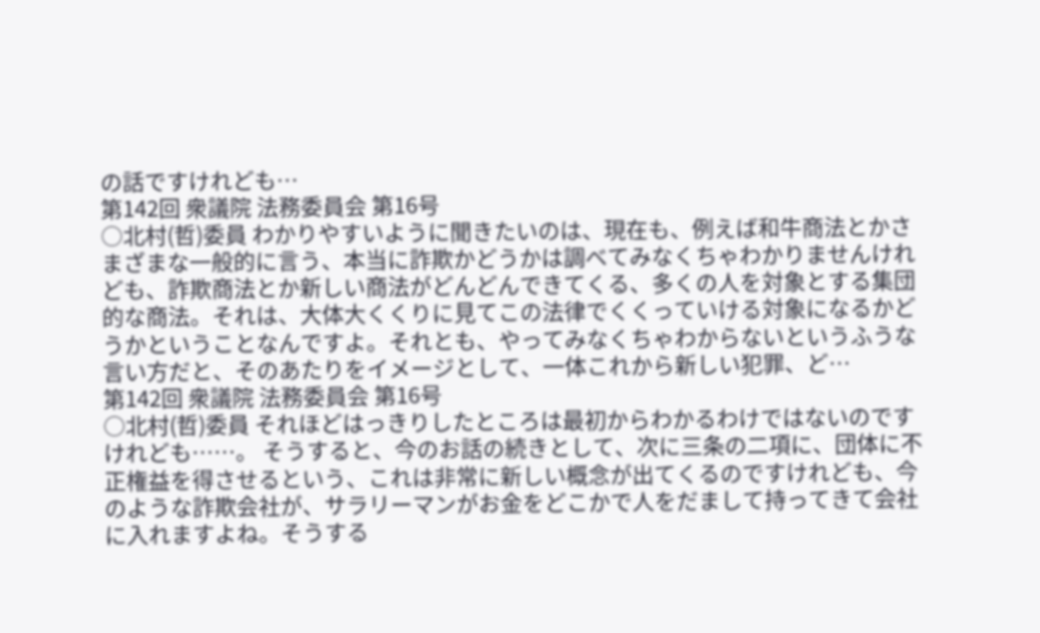の話ですけれども…
第142回 衆議院 法務委員会 第16号
○北村(哲)委員 わかりやすいように聞きたいのは、現在も、例えば和牛商法とかさまざまな一般的に言う、本当に詐欺かどうかは調べてみなくちゃわかりませんけれども、詐欺商法とか新しい商法がどんどんできてくる、多くの人を対象とする集団的な商法。それは、大体大くくりに見てこの法律でくくっていける対象になるかどうかということなんですよ。それとも、やってみなくちゃわからないというふうな言い方だと、そのあたりをイメージとして、一体これから新しい犯罪、ど…
第142回 衆議院 法務委員会 第16号
○北村(哲)委員 それほどはっきりしたところは最初からわかるわけではないのですけれども……。 そうすると、今のお話の続きとして、次に三条の二項に、団体に不正権益を得させるという、これは非常に新しい概念が出てくるのですけれども、今のような詐欺会社が、サラリーマンがお金をどこかで人をだまして持ってきて会社に入れますよね。そうする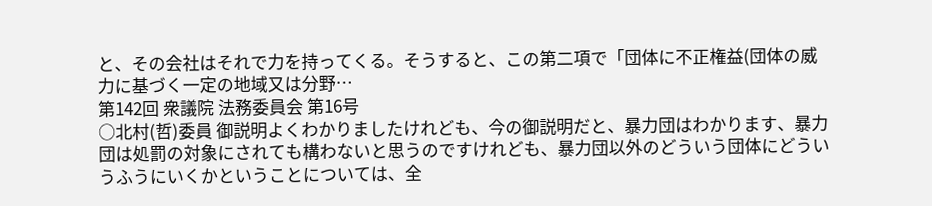と、その会社はそれで力を持ってくる。そうすると、この第二項で「団体に不正権益(団体の威力に基づく一定の地域又は分野…
第142回 衆議院 法務委員会 第16号
○北村(哲)委員 御説明よくわかりましたけれども、今の御説明だと、暴力団はわかります、暴力団は処罰の対象にされても構わないと思うのですけれども、暴力団以外のどういう団体にどういうふうにいくかということについては、全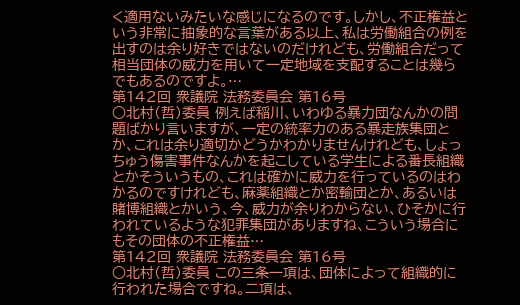く適用ないみたいな感じになるのです。しかし、不正権益という非常に抽象的な言葉がある以上、私は労働組合の例を出すのは余り好きではないのだけれども、労働組合だって相当団体の威力を用いて一定地域を支配することは幾らでもあるのですよ。…
第142回 衆議院 法務委員会 第16号
○北村(哲)委員 例えば稲川、いわゆる暴力団なんかの問題ばかり言いますが、一定の統率力のある暴走族集団とか、これは余り適切かどうかわかりませんけれども、しょっちゅう傷害事件なんかを起こしている学生による番長組織とかそういうもの、これは確かに威力を行っているのはわかるのですけれども、麻薬組織とか密輸団とか、あるいは賭博組織とかいう、今、威力が余りわからない、ひそかに行われているような犯罪集団がありますね、こういう場合にもその団体の不正権益…
第142回 衆議院 法務委員会 第16号
○北村(哲)委員 この三条一項は、団体によって組織的に行われた場合ですね。二項は、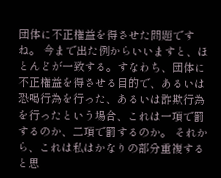団体に不正権益を得させた問題ですね。 今まで出た例からいいますと、ほとんどが一致する。すなわち、団体に不正権益を得させる目的で、あるいは恐喝行為を行った、あるいは詐欺行為を行ったという場合、これは一項で罰するのか、二項で罰するのか。 それから、これは私はかなりの部分重複すると思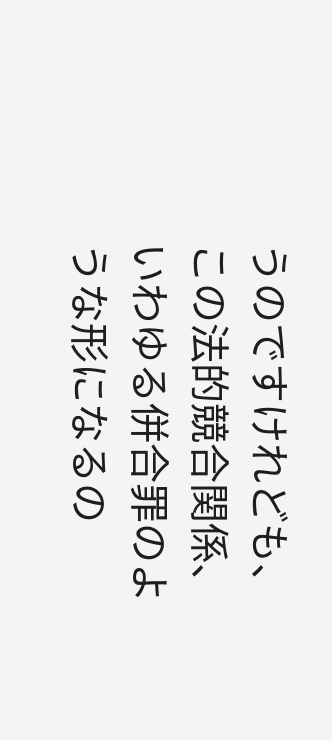うのですけれども、この法的競合関係、いわゆる併合罪のような形になるの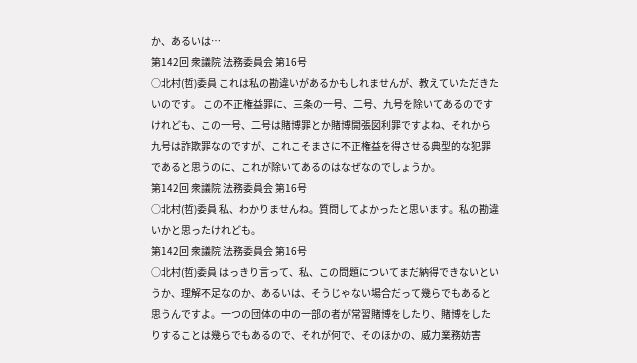か、あるいは…
第142回 衆議院 法務委員会 第16号
○北村(哲)委員 これは私の勘違いがあるかもしれませんが、教えていただきたいのです。 この不正権益罪に、三条の一号、二号、九号を除いてあるのですけれども、この一号、二号は賭博罪とか賭博開張図利罪ですよね、それから九号は詐欺罪なのですが、これこそまさに不正権益を得させる典型的な犯罪であると思うのに、これが除いてあるのはなぜなのでしょうか。
第142回 衆議院 法務委員会 第16号
○北村(哲)委員 私、わかりませんね。質問してよかったと思います。私の勘違いかと思ったけれども。
第142回 衆議院 法務委員会 第16号
○北村(哲)委員 はっきり言って、私、この問題についてまだ納得できないというか、理解不足なのか、あるいは、そうじゃない場合だって幾らでもあると思うんですよ。一つの団体の中の一部の者が常習賭博をしたり、賭博をしたりすることは幾らでもあるので、それが何で、そのほかの、威力業務妨害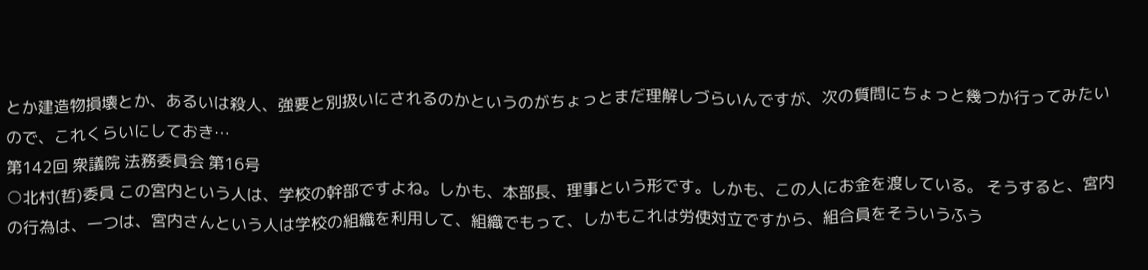とか建造物損壊とか、あるいは殺人、強要と別扱いにされるのかというのがちょっとまだ理解しづらいんですが、次の質問にちょっと幾つか行ってみたいので、これくらいにしておき…
第142回 衆議院 法務委員会 第16号
○北村(哲)委員 この宮内という人は、学校の幹部ですよね。しかも、本部長、理事という形です。しかも、この人にお金を渡している。 そうすると、宮内の行為は、一つは、宮内さんという人は学校の組織を利用して、組織でもって、しかもこれは労使対立ですから、組合員をそういうふう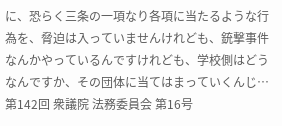に、恐らく三条の一項なり各項に当たるような行為を、脅迫は入っていませんけれども、銃撃事件なんかやっているんですけれども、学校側はどうなんですか、その団体に当てはまっていくんじ…
第142回 衆議院 法務委員会 第16号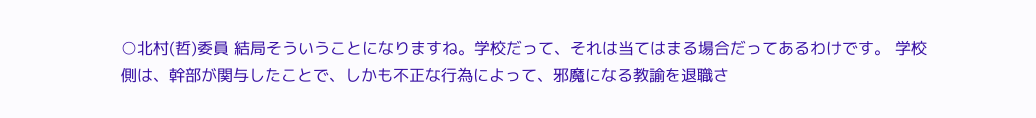○北村(哲)委員 結局そういうことになりますね。学校だって、それは当てはまる場合だってあるわけです。 学校側は、幹部が関与したことで、しかも不正な行為によって、邪魔になる教諭を退職さ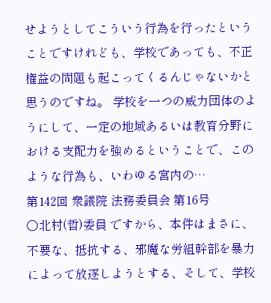せようとしてこういう行為を行ったということですけれども、学校であっても、不正権益の問題も起こってくるんじゃないかと思うのですね。 学校を一つの威力団体のようにして、一定の地域あるいは教育分野における支配力を強めるということで、このような行為も、いわゆる宮内の…
第142回 衆議院 法務委員会 第16号
○北村(哲)委員 ですから、本件はまさに、不要な、抵抗する、邪魔な労組幹部を暴力によって放逐しようとする、そして、学校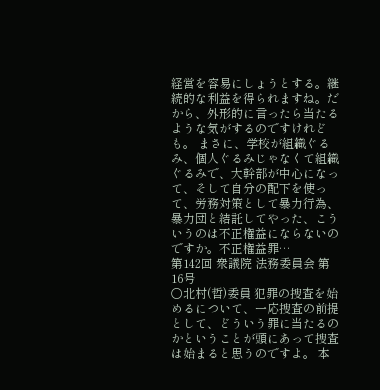経営を容易にしょうとする。継続的な利益を得られますね。だから、外形的に言ったら当たるような気がするのですけれども。 まさに、学校が組織ぐるみ、個人ぐるみじゃなくて組織ぐるみで、大幹部が中心になって、そして自分の配下を使って、労務対策として暴力行為、暴力団と結託してやった、こういうのは不正権益にならないのですか。不正権益罪…
第142回 衆議院 法務委員会 第16号
○北村(哲)委員 犯罪の捜査を始めるについて、一応捜査の前提として、どういう罪に当たるのかということが頭にあって捜査は始まると思うのですよ。 本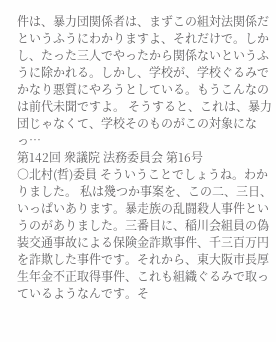件は、暴力団関係者は、まずこの組対法関係だというふうにわかりますよ、それだけで。しかし、たった三人でやったから関係ないというふうに除かれる。しかし、学校が、学校ぐるみでかなり悪質にやろうとしている。もうこんなのは前代未聞ですよ。 そうすると、これは、暴力団じゃなくて、学校そのものがこの対象になっ…
第142回 衆議院 法務委員会 第16号
○北村(哲)委員 そういうことでしょうね。わかりました。 私は幾つか事案を、この二、三日、いっぱいあります。暴走族の乱闘殺人事件というのがありました。三番目に、稲川会組員の偽装交通事故による保険金詐欺事件、千三百万円を詐欺した事件です。それから、東大阪市長厚生年金不正取得事件、これも組織ぐるみで取っているようなんです。そ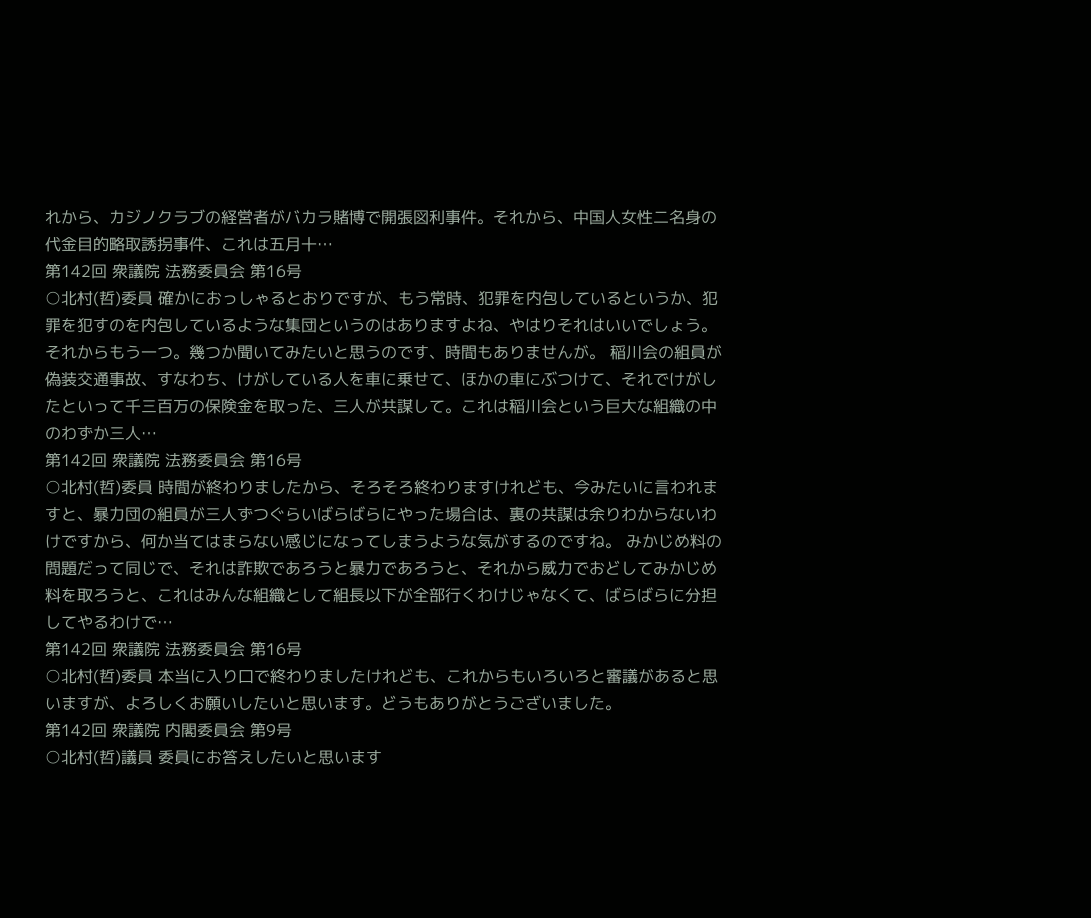れから、カジノクラブの経営者がバカラ賭博で開張図利事件。それから、中国人女性二名身の代金目的略取誘拐事件、これは五月十…
第142回 衆議院 法務委員会 第16号
○北村(哲)委員 確かにおっしゃるとおりですが、もう常時、犯罪を内包しているというか、犯罪を犯すのを内包しているような集団というのはありますよね、やはりそれはいいでしょう。 それからもう一つ。幾つか聞いてみたいと思うのです、時間もありませんが。 稲川会の組員が偽装交通事故、すなわち、けがしている人を車に乗せて、ほかの車にぶつけて、それでけがしたといって千三百万の保険金を取った、三人が共謀して。これは稲川会という巨大な組織の中のわずか三人…
第142回 衆議院 法務委員会 第16号
○北村(哲)委員 時間が終わりましたから、そろそろ終わりますけれども、今みたいに言われますと、暴力団の組員が三人ずつぐらいばらばらにやった場合は、裏の共謀は余りわからないわけですから、何か当てはまらない感じになってしまうような気がするのですね。 みかじめ料の問題だって同じで、それは詐欺であろうと暴力であろうと、それから威力でおどしてみかじめ料を取ろうと、これはみんな組織として組長以下が全部行くわけじゃなくて、ばらばらに分担してやるわけで…
第142回 衆議院 法務委員会 第16号
○北村(哲)委員 本当に入り口で終わりましたけれども、これからもいろいろと審議があると思いますが、よろしくお願いしたいと思います。どうもありがとうございました。
第142回 衆議院 内閣委員会 第9号
○北村(哲)議員 委員にお答えしたいと思います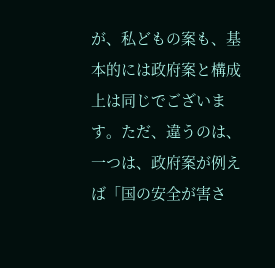が、私どもの案も、基本的には政府案と構成上は同じでございます。ただ、違うのは、一つは、政府案が例えば「国の安全が害さ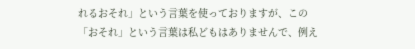れるおそれ」という言葉を使っておりますが、この「おそれ」という言葉は私どもはありませんで、例え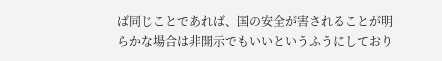ば同じことであれば、国の安全が害されることが明らかな場合は非開示でもいいというふうにしており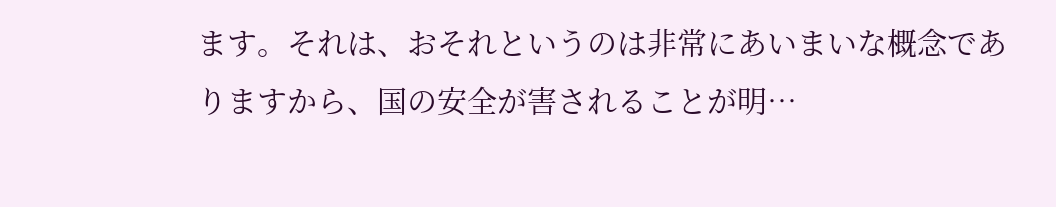ます。それは、おそれというのは非常にあいまいな概念でありますから、国の安全が害されることが明…